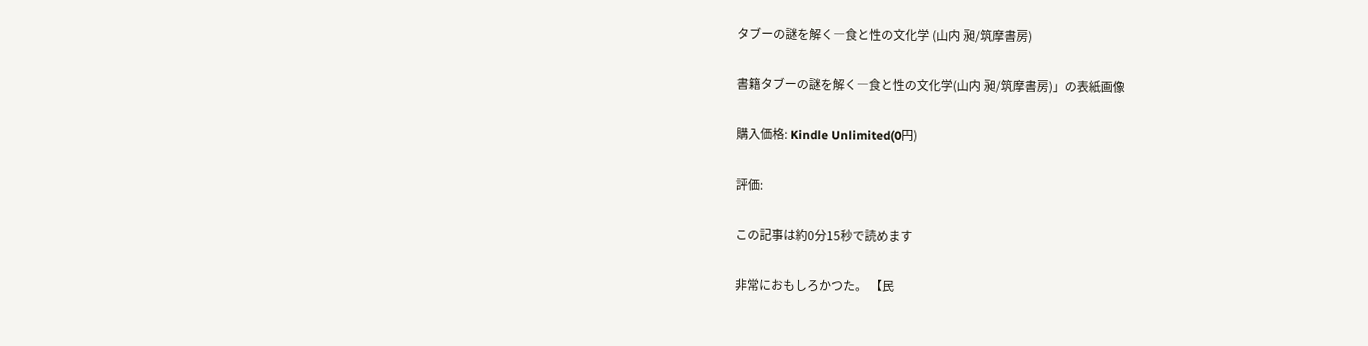タブーの謎を解く―食と性の文化学 (山内 昶/筑摩書房)

書籍タブーの謎を解く―食と性の文化学(山内 昶/筑摩書房)」の表紙画像

購入価格: Kindle Unlimited(0円)

評価:

この記事は約0分15秒で読めます

非常におもしろかつた。 【民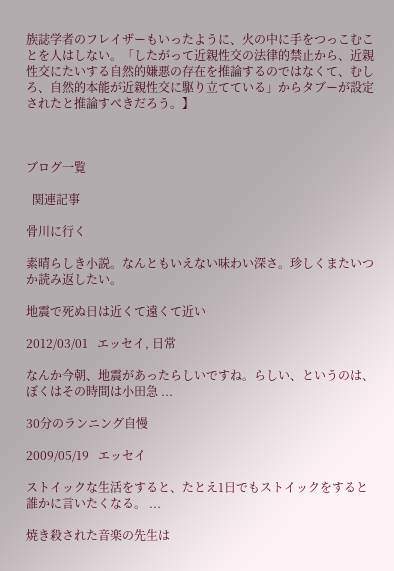族誌学者のフレイザーもいったように、火の中に手をつっこむことを人はしない。「したがって近親性交の法律的禁止から、近親性交にたいする自然的嫌悪の存在を推論するのではなくて、むしろ、自然的本能が近親性交に駆り立てている」からタブーが設定されたと推論すべきだろう。】



ブログ一覧

  関連記事

骨川に行く

素晴らしき小説。なんともいえない味わい深さ。珍しくまたいつか読み返したい。

地震で死ぬ日は近くて遠くて近い

2012/03/01   エッセイ, 日常

なんか今朝、地震があったらしいですね。らしい、というのは、ぼくはその時間は小田急 ...

30分のランニング自慢

2009/05/19   エッセイ

ストイックな生活をすると、たとえ1日でもストイックをすると誰かに言いたくなる。 ...

焼き殺された音楽の先生は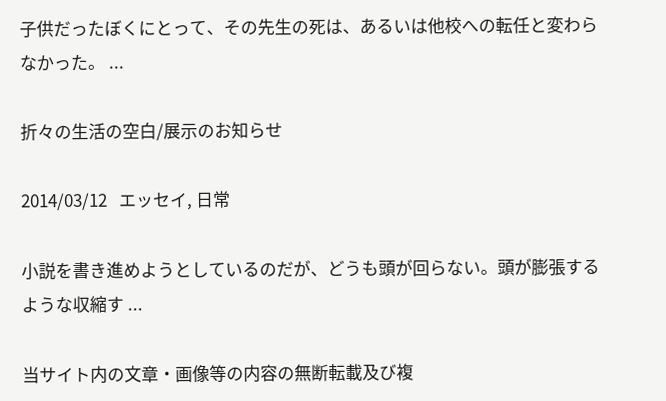子供だったぼくにとって、その先生の死は、あるいは他校への転任と変わらなかった。 ...

折々の生活の空白/展示のお知らせ

2014/03/12   エッセイ, 日常

小説を書き進めようとしているのだが、どうも頭が回らない。頭が膨張するような収縮す ...

当サイト内の文章・画像等の内容の無断転載及び複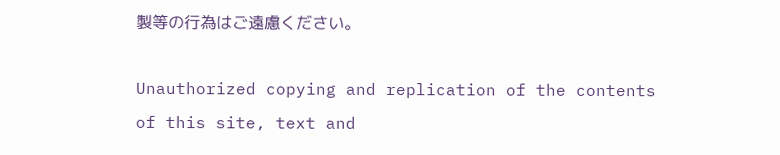製等の行為はご遠慮ください。

Unauthorized copying and replication of the contents of this site, text and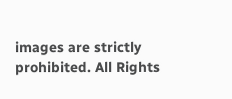images are strictly prohibited. All Rights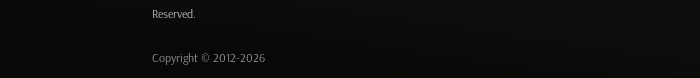Reserved.

Copyright © 2012-2026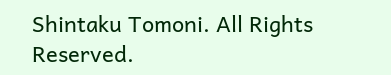Shintaku Tomoni. All Rights Reserved.